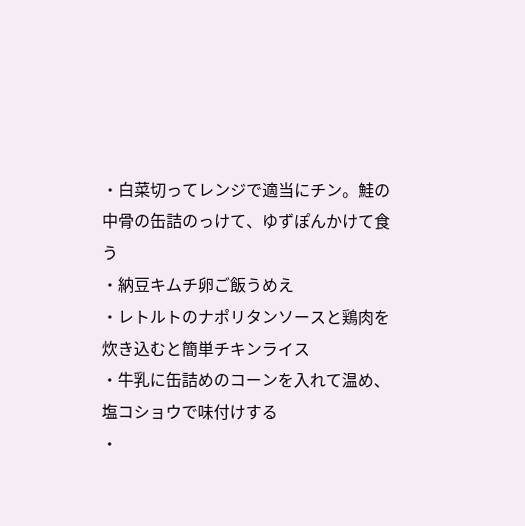・白菜切ってレンジで適当にチン。鮭の中骨の缶詰のっけて、ゆずぽんかけて食う
・納豆キムチ卵ご飯うめえ
・レトルトのナポリタンソースと鶏肉を炊き込むと簡単チキンライス
・牛乳に缶詰めのコーンを入れて温め、塩コショウで味付けする
・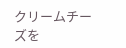クリームチーズを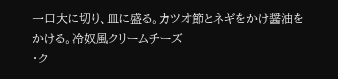一口大に切り、皿に盛る。カツオ節とネギをかけ醤油をかける。冷奴風クリームチーズ
・ク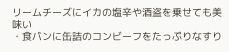リームチーズにイカの塩辛や酒盗を乗せても美味い
・食パンに缶詰のコンビーフをたっぷりなすり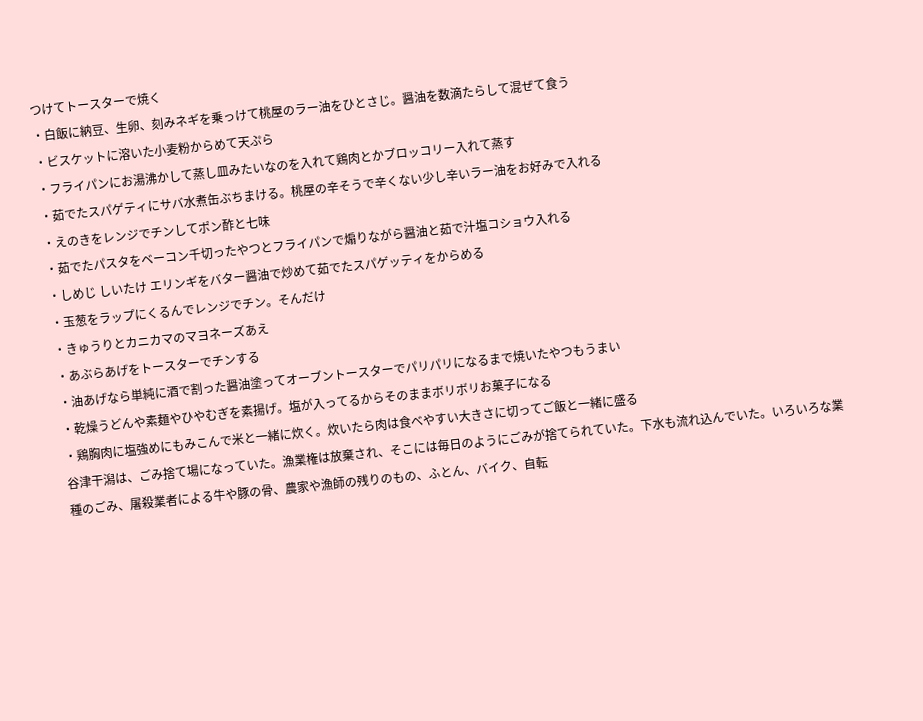つけてトースターで焼く
・白飯に納豆、生卵、刻みネギを乗っけて桃屋のラー油をひとさじ。醤油を数滴たらして混ぜて食う
・ビスケットに溶いた小麦粉からめて天ぷら
・フライパンにお湯沸かして蒸し皿みたいなのを入れて鶏肉とかブロッコリー入れて蒸す
・茹でたスパゲティにサバ水煮缶ぶちまける。桃屋の辛そうで辛くない少し辛いラー油をお好みで入れる
・えのきをレンジでチンしてポン酢と七味
・茹でたパスタをベーコン千切ったやつとフライパンで煽りながら醤油と茹で汁塩コショウ入れる
・しめじ しいたけ エリンギをバター醤油で炒めて茹でたスパゲッティをからめる
・玉葱をラップにくるんでレンジでチン。そんだけ
・きゅうりとカニカマのマヨネーズあえ
・あぶらあげをトースターでチンする
・油あげなら単純に酒で割った醤油塗ってオーブントースターでパリパリになるまで焼いたやつもうまい
・乾燥うどんや素麺やひやむぎを素揚げ。塩が入ってるからそのままボリボリお菓子になる
・鶏胸肉に塩強めにもみこんで米と一緒に炊く。炊いたら肉は食べやすい大きさに切ってご飯と一緒に盛る
谷津干潟は、ごみ捨て場になっていた。漁業権は放棄され、そこには毎日のようにごみが捨てられていた。下水も流れ込んでいた。いろいろな業種のごみ、屠殺業者による牛や豚の骨、農家や漁師の残りのもの、ふとん、バイク、自転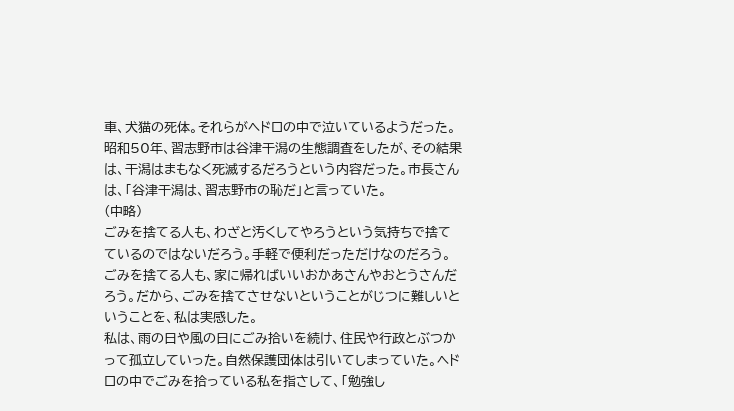車、犬猫の死体。それらがヘドロの中で泣いているようだった。
昭和50年、習志野市は谷津干潟の生態調査をしたが、その結果は、干潟はまもなく死滅するだろうという内容だった。市長さんは、「谷津干潟は、習志野市の恥だ」と言っていた。
(中略)
ごみを捨てる人も、わざと汚くしてやろうという気持ちで捨てているのではないだろう。手軽で便利だっただけなのだろう。ごみを捨てる人も、家に帰ればいいおかあさんやおとうさんだろう。だから、ごみを捨てさせないということがじつに難しいということを、私は実感した。
私は、雨の日や風の日にごみ拾いを続け、住民や行政とぶつかって孤立していった。自然保護団体は引いてしまっていた。ヘドロの中でごみを拾っている私を指さして、「勉強し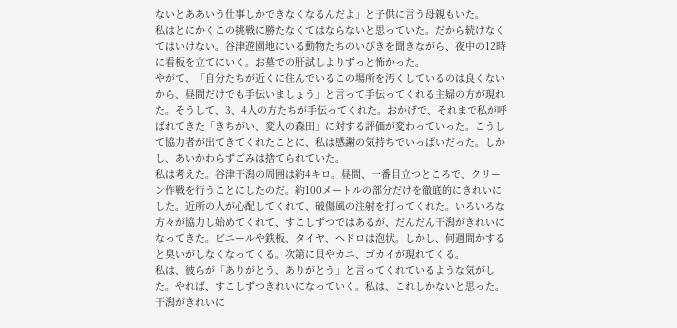ないとああいう仕事しかできなくなるんだよ」と子供に言う母親もいた。
私はとにかくこの挑戦に勝たなくてはならないと思っていた。だから続けなくてはいけない。谷津遊園地にいる動物たちのいびきを聞きながら、夜中の12時に看板を立てにいく。お墓での肝試しよりずっと怖かった。
やがて、「自分たちが近くに住んでいるこの場所を汚くしているのは良くないから、昼間だけでも手伝いましょう」と言って手伝ってくれる主婦の方が現れた。そうして、3、4人の方たちが手伝ってくれた。おかげで、それまで私が呼ばれてきた「きちがい、変人の森田」に対する評価が変わっていった。こうして協力者が出てきてくれたことに、私は感謝の気持ちでいっぱいだった。しかし、あいかわらずごみは捨てられていた。
私は考えた。谷津干潟の周囲は約4キロ。昼間、一番目立つところで、クリーン作戦を行うことにしたのだ。約100メートルの部分だけを徹底的にきれいにした。近所の人が心配してくれて、破傷風の注射を打ってくれた。いろいろな方々が協力し始めてくれて、すこしずつではあるが、だんだん干潟がきれいになってきた。ビニールや鉄板、タイヤ、ヘドロは泡状。しかし、何週間かすると臭いがしなくなってくる。次第に貝やカニ、ゴカイが現れてくる。
私は、彼らが「ありがとう、ありがとう」と言ってくれているような気がした。やれば、すこしずつきれいになっていく。私は、これしかないと思った。
干潟がきれいに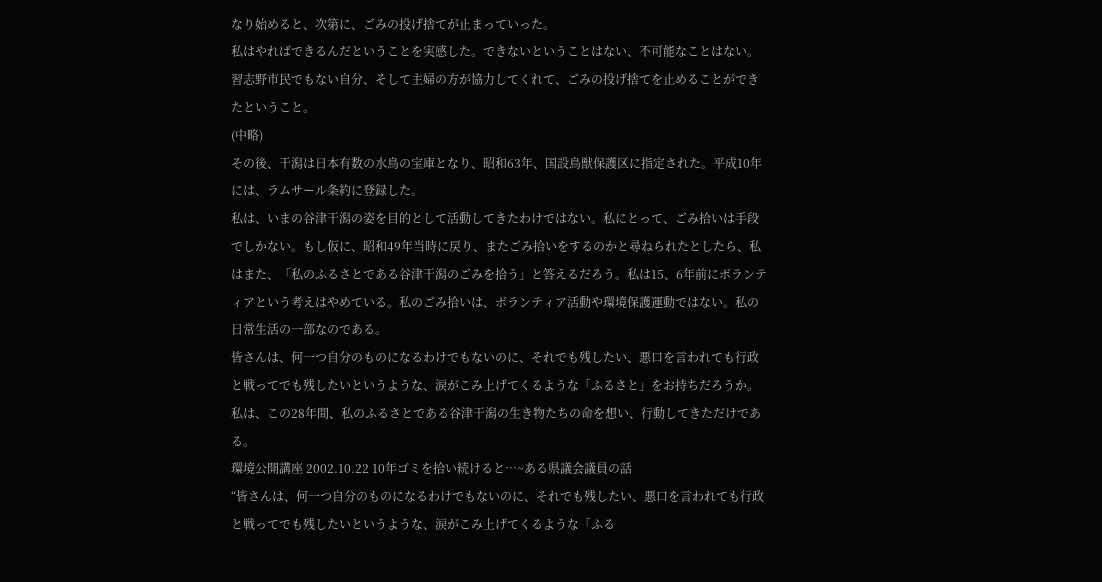なり始めると、次第に、ごみの投げ捨てが止まっていった。
私はやればできるんだということを実感した。できないということはない、不可能なことはない。習志野市民でもない自分、そして主婦の方が協力してくれて、ごみの投げ捨てを止めることができたということ。
(中略)
その後、干潟は日本有数の水鳥の宝庫となり、昭和63年、国設鳥獣保護区に指定された。平成10年には、ラムサール条約に登録した。
私は、いまの谷津干潟の姿を目的として活動してきたわけではない。私にとって、ごみ拾いは手段でしかない。もし仮に、昭和49年当時に戻り、またごみ拾いをするのかと尋ねられたとしたら、私はまた、「私のふるさとである谷津干潟のごみを拾う」と答えるだろう。私は15、6年前にボランティアという考えはやめている。私のごみ拾いは、ボランティア活動や環境保護運動ではない。私の日常生活の一部なのである。
皆さんは、何一つ自分のものになるわけでもないのに、それでも残したい、悪口を言われても行政と戦ってでも残したいというような、涙がこみ上げてくるような「ふるさと」をお持ちだろうか。
私は、この28年間、私のふるさとである谷津干潟の生き物たちの命を想い、行動してきただけである。
環境公開講座 2002.10.22 10年ゴミを拾い続けると…~ある県議会議員の話
“皆さんは、何一つ自分のものになるわけでもないのに、それでも残したい、悪口を言われても行政と戦ってでも残したいというような、涙がこみ上げてくるような「ふる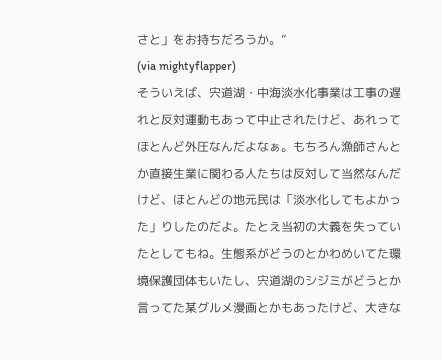さと」をお持ちだろうか。”
(via mightyflapper)
そういえば、宍道湖・中海淡水化事業は工事の遅れと反対運動もあって中止されたけど、あれってほとんど外圧なんだよなぁ。もちろん漁師さんとか直接生業に関わる人たちは反対して当然なんだけど、ほとんどの地元民は「淡水化してもよかった」りしたのだよ。たとえ当初の大義を失っていたとしてもね。生態系がどうのとかわめいてた環境保護団体もいたし、宍道湖のシジミがどうとか言ってた某グルメ漫画とかもあったけど、大きな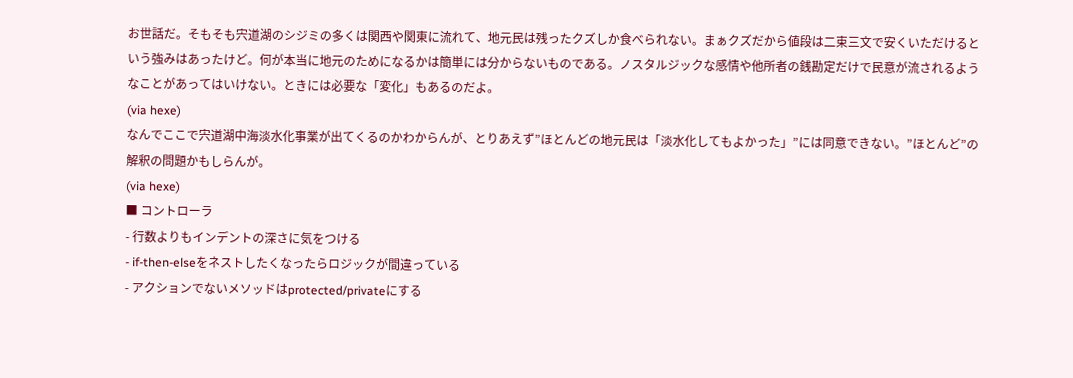お世話だ。そもそも宍道湖のシジミの多くは関西や関東に流れて、地元民は残ったクズしか食べられない。まぁクズだから値段は二束三文で安くいただけるという強みはあったけど。何が本当に地元のためになるかは簡単には分からないものである。ノスタルジックな感情や他所者の銭勘定だけで民意が流されるようなことがあってはいけない。ときには必要な「変化」もあるのだよ。
(via hexe)
なんでここで宍道湖中海淡水化事業が出てくるのかわからんが、とりあえず”ほとんどの地元民は「淡水化してもよかった」”には同意できない。”ほとんど”の解釈の問題かもしらんが。
(via hexe)
■ コントローラ
- 行数よりもインデントの深さに気をつける
- if-then-elseをネストしたくなったらロジックが間違っている
- アクションでないメソッドはprotected/privateにする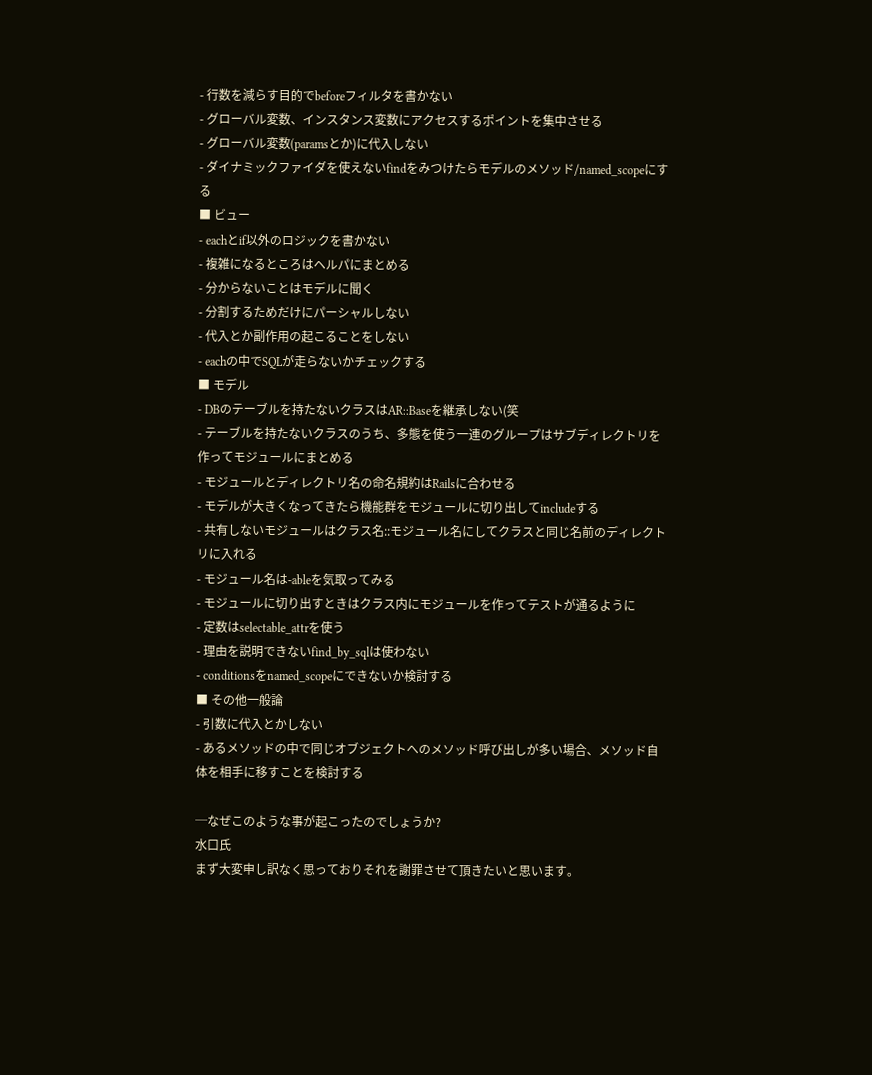- 行数を減らす目的でbeforeフィルタを書かない
- グローバル変数、インスタンス変数にアクセスするポイントを集中させる
- グローバル変数(paramsとか)に代入しない
- ダイナミックファイダを使えないfindをみつけたらモデルのメソッド/named_scopeにする
■ ビュー
- eachとif以外のロジックを書かない
- 複雑になるところはヘルパにまとめる
- 分からないことはモデルに聞く
- 分割するためだけにパーシャルしない
- 代入とか副作用の起こることをしない
- eachの中でSQLが走らないかチェックする
■ モデル
- DBのテーブルを持たないクラスはAR::Baseを継承しない(笑
- テーブルを持たないクラスのうち、多態を使う一連のグループはサブディレクトリを作ってモジュールにまとめる
- モジュールとディレクトリ名の命名規約はRailsに合わせる
- モデルが大きくなってきたら機能群をモジュールに切り出してincludeする
- 共有しないモジュールはクラス名::モジュール名にしてクラスと同じ名前のディレクトリに入れる
- モジュール名は-ableを気取ってみる
- モジュールに切り出すときはクラス内にモジュールを作ってテストが通るように
- 定数はselectable_attrを使う
- 理由を説明できないfind_by_sqlは使わない
- conditionsをnamed_scopeにできないか検討する
■ その他一般論
- 引数に代入とかしない
- あるメソッドの中で同じオブジェクトへのメソッド呼び出しが多い場合、メソッド自体を相手に移すことを検討する

─なぜこのような事が起こったのでしょうか?
水口氏
まず大変申し訳なく思っておりそれを謝罪させて頂きたいと思います。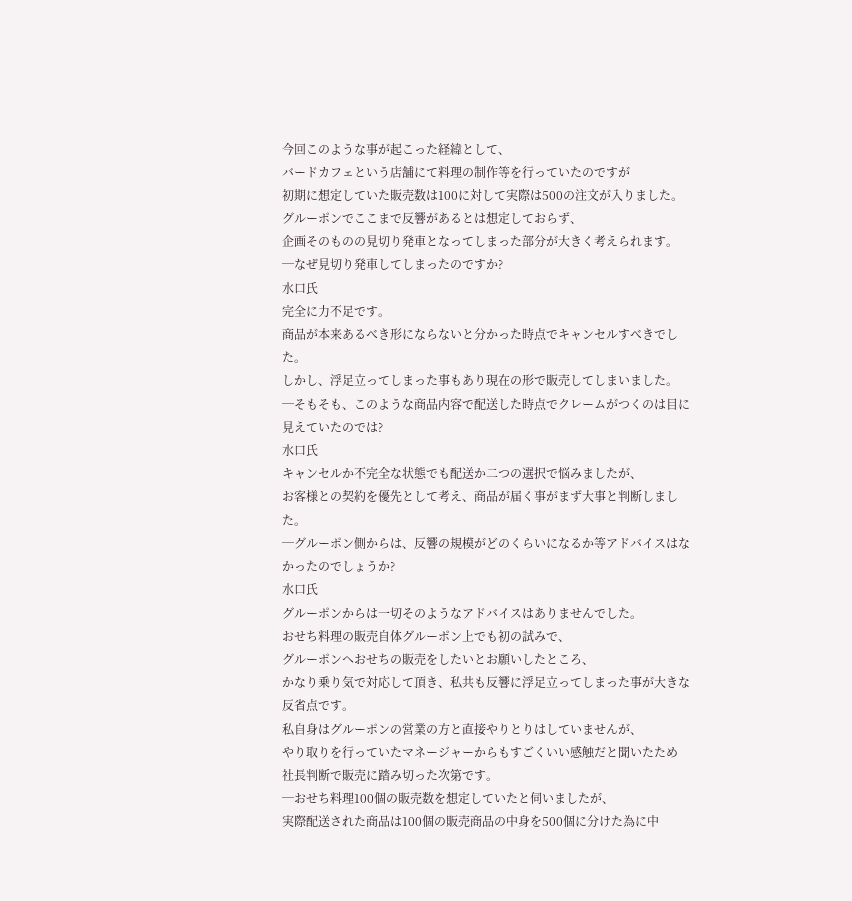今回このような事が起こった経緯として、
バードカフェという店舗にて料理の制作等を行っていたのですが
初期に想定していた販売数は100に対して実際は500の注文が入りました。
グルーポンでここまで反響があるとは想定しておらず、
企画そのものの見切り発車となってしまった部分が大きく考えられます。
─なぜ見切り発車してしまったのですか?
水口氏
完全に力不足です。
商品が本来あるべき形にならないと分かった時点でキャンセルすべきでした。
しかし、浮足立ってしまった事もあり現在の形で販売してしまいました。
─そもそも、このような商品内容で配送した時点でクレームがつくのは目に見えていたのでは?
水口氏
キャンセルか不完全な状態でも配送か二つの選択で悩みましたが、
お客様との契約を優先として考え、商品が届く事がまず大事と判断しました。
─グルーポン側からは、反響の規模がどのくらいになるか等アドバイスはなかったのでしょうか?
水口氏
グルーポンからは一切そのようなアドバイスはありませんでした。
おせち料理の販売自体グルーポン上でも初の試みで、
グルーポンへおせちの販売をしたいとお願いしたところ、
かなり乗り気で対応して頂き、私共も反響に浮足立ってしまった事が大きな反省点です。
私自身はグルーポンの営業の方と直接やりとりはしていませんが、
やり取りを行っていたマネージャーからもすごくいい感触だと聞いたため
社長判断で販売に踏み切った次第です。
─おせち料理100個の販売数を想定していたと伺いましたが、
実際配送された商品は100個の販売商品の中身を500個に分けた為に中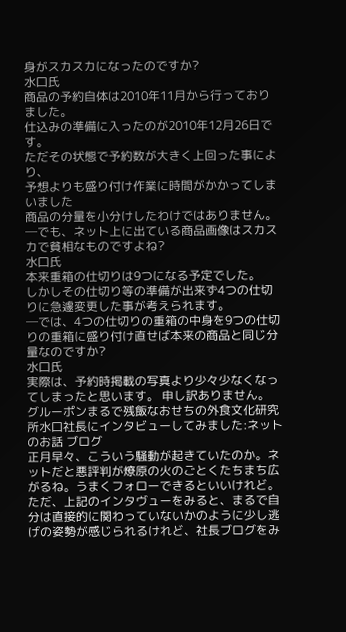身がスカスカになったのですか?
水口氏
商品の予約自体は2010年11月から行っておりました。
仕込みの準備に入ったのが2010年12月26日です。
ただその状態で予約数が大きく上回った事により、
予想よりも盛り付け作業に時間がかかってしまいました
商品の分量を小分けしたわけではありません。
─でも、ネット上に出ている商品画像はスカスカで貧相なものですよね?
水口氏
本来重箱の仕切りは9つになる予定でした。
しかしその仕切り等の準備が出来ず4つの仕切りに急遽変更した事が考えられます。
─では、4つの仕切りの重箱の中身を9つの仕切りの重箱に盛り付け直せば本来の商品と同じ分量なのですか?
水口氏
実際は、予約時掲載の写真より少々少なくなってしまったと思います。 申し訳ありません。
グルーポンまるで残飯なおせちの外食文化研究所水口社長にインタビューしてみました:ネットのお話 ブログ
正月早々、こういう騒動が起きていたのか。ネットだと悪評判が燎原の火のごとくたちまち広がるね。うまくフォローできるといいけれど。
ただ、上記のインタヴューをみると、まるで自分は直接的に関わっていないかのように少し逃げの姿勢が感じられるけれど、社長ブログをみ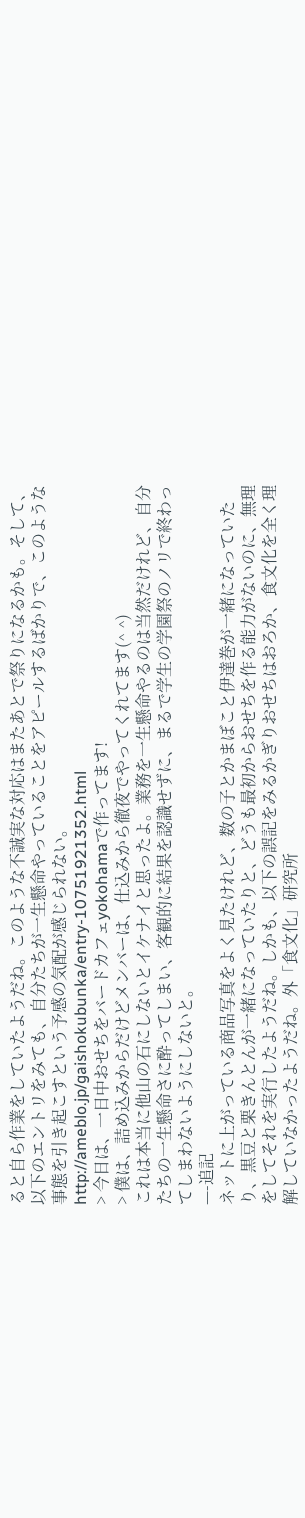ると自ら作業をしていたようだね。このような不誠実な対応はまたあとで祭りになるかも。そして、以下のエントリをみても、自分たちが一生懸命やっていることをアピールするばかりで、このような事態を引き起こすという予感の気配が感じられない。
http://ameblo.jp/gaishokubunka/entry-10751921352.html
> 今日は、一日中おせちをバードカフェyokohamaで作ってます!
> 僕は、詰め込みからだけどメンバーは、仕込みから徹夜でやってくれてます(^ ^)
これは本当に他山の石にしないとイケナイと思ったよ。業務を一生懸命やるのは当然だけれど、自分たちの一生懸命さに酔ってしまい、客観的に結果を認識せずに、まるで学生の学園祭のノリで終わってしまわないようにしないと。
—-追記
ネットに上がっている商品写真をよく見たけれど、数の子とかまぼこと伊達巻が一緒になっていたり、黒豆と栗きんとんが一緒になっていたりと、どうも最初からおせちを作る能力がないのに、無理をしてそれを実行したようだね。しかも、以下の誤記をみるかぎりおせちはおろか、食文化を全く理解していなかったようだね。外「食文化」研究所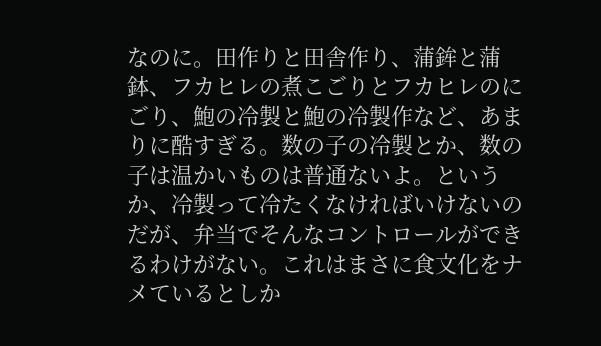なのに。田作りと田舎作り、蒲鉾と蒲鉢、フカヒレの煮こごりとフカヒレのにごり、鮑の冷製と鮑の冷製作など、あまりに酷すぎる。数の子の冷製とか、数の子は温かいものは普通ないよ。というか、冷製って冷たくなければいけないのだが、弁当でそんなコントロールができるわけがない。これはまさに食文化をナメているとしか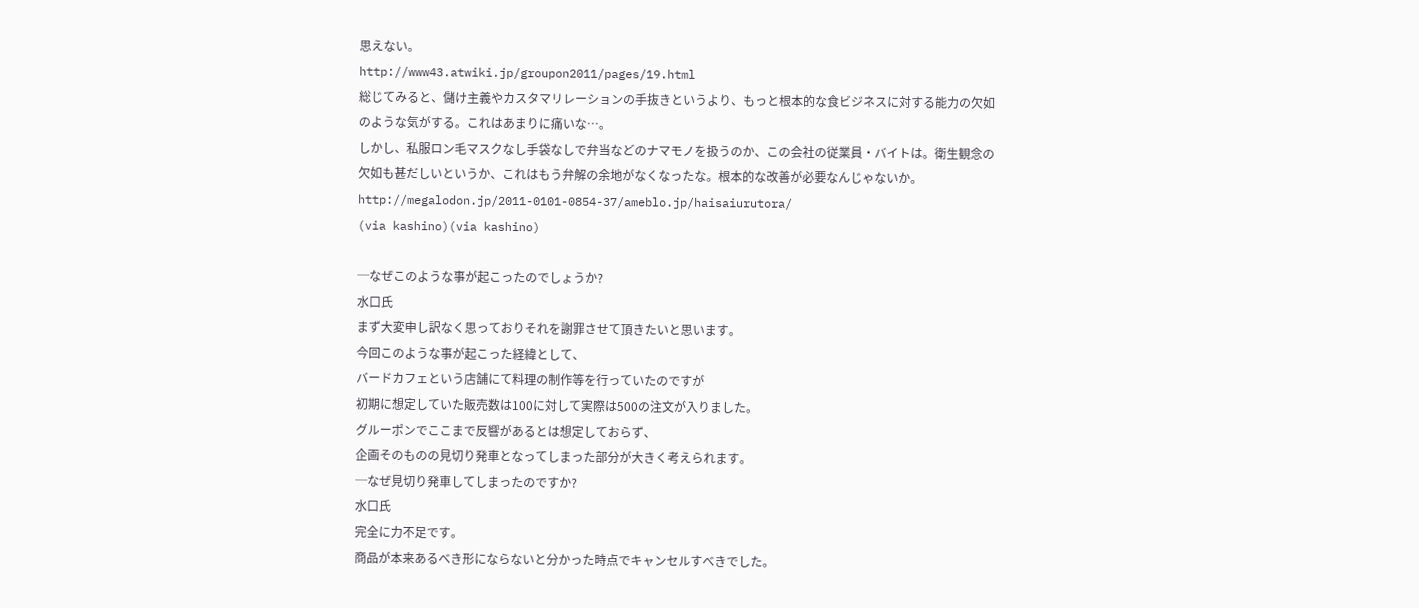思えない。
http://www43.atwiki.jp/groupon2011/pages/19.html
総じてみると、儲け主義やカスタマリレーションの手抜きというより、もっと根本的な食ビジネスに対する能力の欠如のような気がする。これはあまりに痛いな…。
しかし、私服ロン毛マスクなし手袋なしで弁当などのナマモノを扱うのか、この会社の従業員・バイトは。衛生観念の欠如も甚だしいというか、これはもう弁解の余地がなくなったな。根本的な改善が必要なんじゃないか。
http://megalodon.jp/2011-0101-0854-37/ameblo.jp/haisaiurutora/
(via kashino)(via kashino)

─なぜこのような事が起こったのでしょうか?
水口氏
まず大変申し訳なく思っておりそれを謝罪させて頂きたいと思います。
今回このような事が起こった経緯として、
バードカフェという店舗にて料理の制作等を行っていたのですが
初期に想定していた販売数は100に対して実際は500の注文が入りました。
グルーポンでここまで反響があるとは想定しておらず、
企画そのものの見切り発車となってしまった部分が大きく考えられます。
─なぜ見切り発車してしまったのですか?
水口氏
完全に力不足です。
商品が本来あるべき形にならないと分かった時点でキャンセルすべきでした。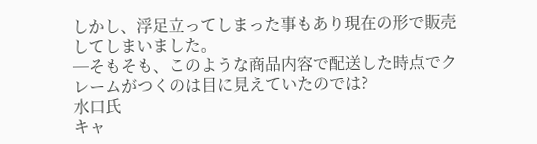しかし、浮足立ってしまった事もあり現在の形で販売してしまいました。
─そもそも、このような商品内容で配送した時点でクレームがつくのは目に見えていたのでは?
水口氏
キャ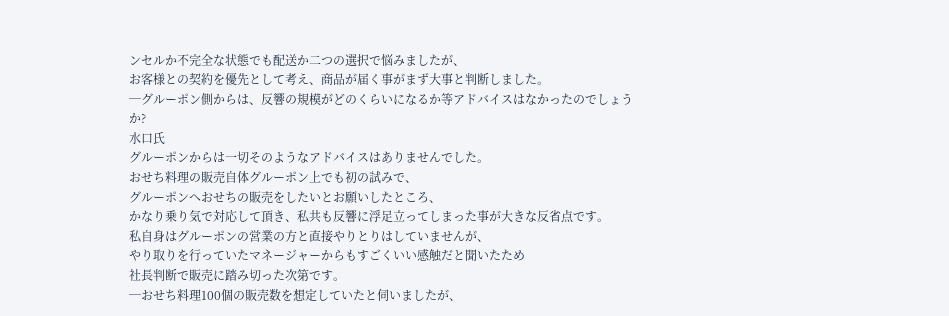ンセルか不完全な状態でも配送か二つの選択で悩みましたが、
お客様との契約を優先として考え、商品が届く事がまず大事と判断しました。
─グルーポン側からは、反響の規模がどのくらいになるか等アドバイスはなかったのでしょうか?
水口氏
グルーポンからは一切そのようなアドバイスはありませんでした。
おせち料理の販売自体グルーポン上でも初の試みで、
グルーポンへおせちの販売をしたいとお願いしたところ、
かなり乗り気で対応して頂き、私共も反響に浮足立ってしまった事が大きな反省点です。
私自身はグルーポンの営業の方と直接やりとりはしていませんが、
やり取りを行っていたマネージャーからもすごくいい感触だと聞いたため
社長判断で販売に踏み切った次第です。
─おせち料理100個の販売数を想定していたと伺いましたが、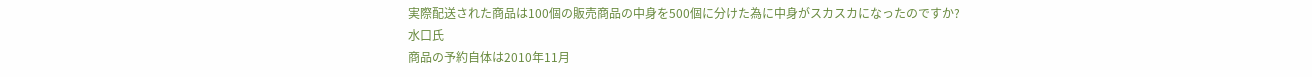実際配送された商品は100個の販売商品の中身を500個に分けた為に中身がスカスカになったのですか?
水口氏
商品の予約自体は2010年11月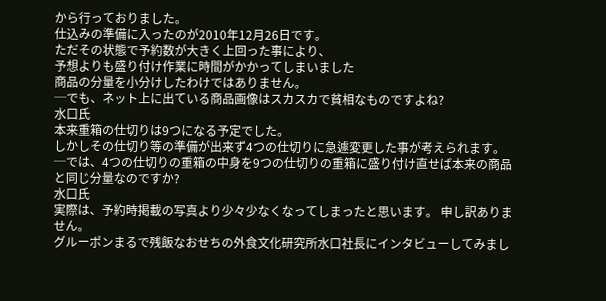から行っておりました。
仕込みの準備に入ったのが2010年12月26日です。
ただその状態で予約数が大きく上回った事により、
予想よりも盛り付け作業に時間がかかってしまいました
商品の分量を小分けしたわけではありません。
─でも、ネット上に出ている商品画像はスカスカで貧相なものですよね?
水口氏
本来重箱の仕切りは9つになる予定でした。
しかしその仕切り等の準備が出来ず4つの仕切りに急遽変更した事が考えられます。
─では、4つの仕切りの重箱の中身を9つの仕切りの重箱に盛り付け直せば本来の商品と同じ分量なのですか?
水口氏
実際は、予約時掲載の写真より少々少なくなってしまったと思います。 申し訳ありません。
グルーポンまるで残飯なおせちの外食文化研究所水口社長にインタビューしてみまし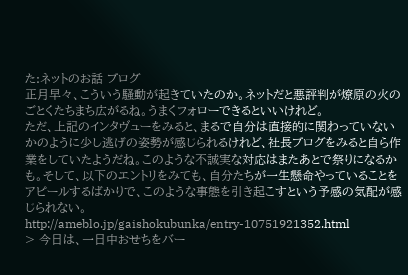た:ネットのお話 ブログ
正月早々、こういう騒動が起きていたのか。ネットだと悪評判が燎原の火のごとくたちまち広がるね。うまくフォローできるといいけれど。
ただ、上記のインタヴューをみると、まるで自分は直接的に関わっていないかのように少し逃げの姿勢が感じられるけれど、社長ブログをみると自ら作業をしていたようだね。このような不誠実な対応はまたあとで祭りになるかも。そして、以下のエントリをみても、自分たちが一生懸命やっていることをアピールするばかりで、このような事態を引き起こすという予感の気配が感じられない。
http://ameblo.jp/gaishokubunka/entry-10751921352.html
> 今日は、一日中おせちをバー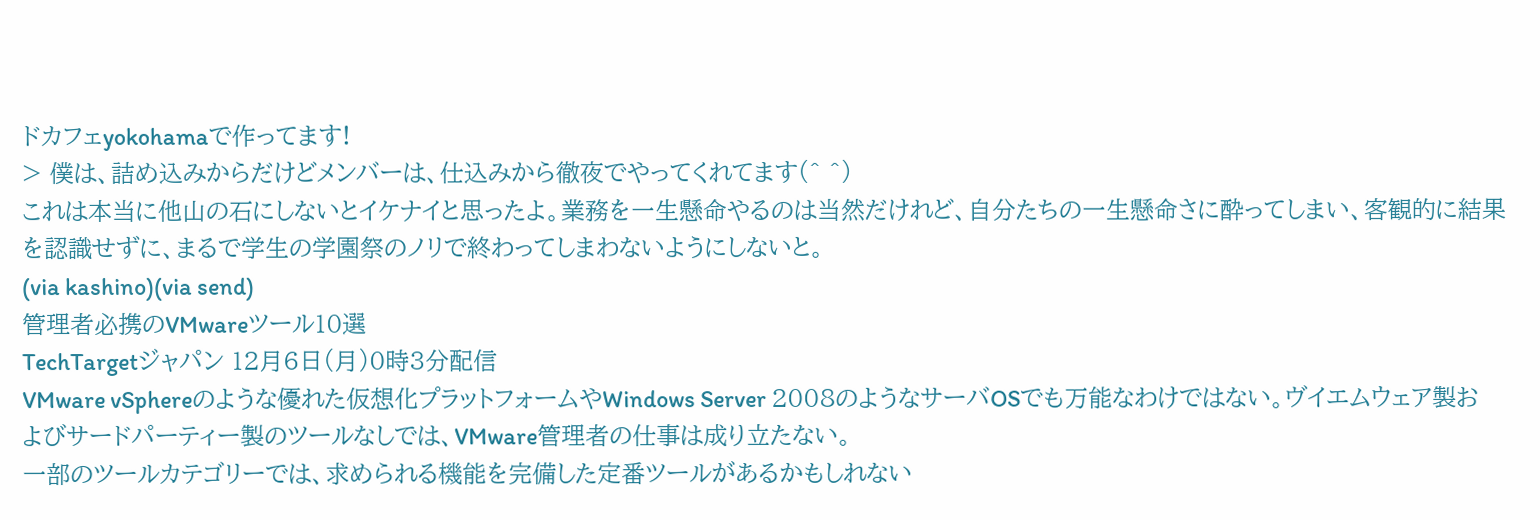ドカフェyokohamaで作ってます!
> 僕は、詰め込みからだけどメンバーは、仕込みから徹夜でやってくれてます(^ ^)
これは本当に他山の石にしないとイケナイと思ったよ。業務を一生懸命やるのは当然だけれど、自分たちの一生懸命さに酔ってしまい、客観的に結果を認識せずに、まるで学生の学園祭のノリで終わってしまわないようにしないと。
(via kashino)(via send)
管理者必携のVMwareツール10選
TechTargetジャパン 12月6日(月)0時3分配信
VMware vSphereのような優れた仮想化プラットフォームやWindows Server 2008のようなサーバOSでも万能なわけではない。ヴイエムウェア製およびサードパーティー製のツールなしでは、VMware管理者の仕事は成り立たない。
一部のツールカテゴリーでは、求められる機能を完備した定番ツールがあるかもしれない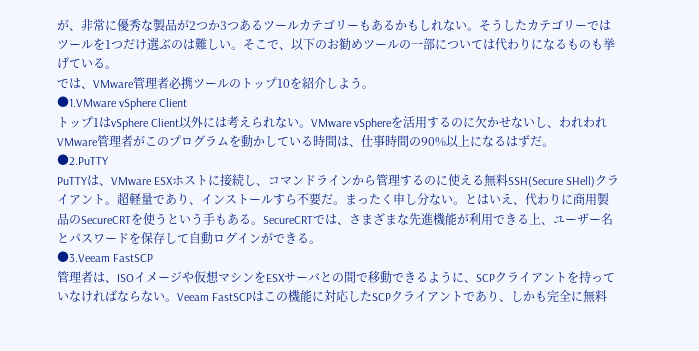が、非常に優秀な製品が2つか3つあるツールカテゴリーもあるかもしれない。そうしたカテゴリーではツールを1つだけ選ぶのは難しい。そこで、以下のお勧めツールの一部については代わりになるものも挙げている。
では、VMware管理者必携ツールのトップ10を紹介しよう。
●1.VMware vSphere Client
トップ1はvSphere Client以外には考えられない。VMware vSphereを活用するのに欠かせないし、われわれVMware管理者がこのプログラムを動かしている時間は、仕事時間の90%以上になるはずだ。
●2.PuTTY
PuTTYは、VMware ESXホストに接続し、コマンドラインから管理するのに使える無料SSH(Secure SHell)クライアント。超軽量であり、インストールすら不要だ。まったく申し分ない。とはいえ、代わりに商用製品のSecureCRTを使うという手もある。SecureCRTでは、さまざまな先進機能が利用できる上、ユーザー名とパスワードを保存して自動ログインができる。
●3.Veeam FastSCP
管理者は、ISOイメージや仮想マシンをESXサーバとの間で移動できるように、SCPクライアントを持っていなければならない。Veeam FastSCPはこの機能に対応したSCPクライアントであり、しかも完全に無料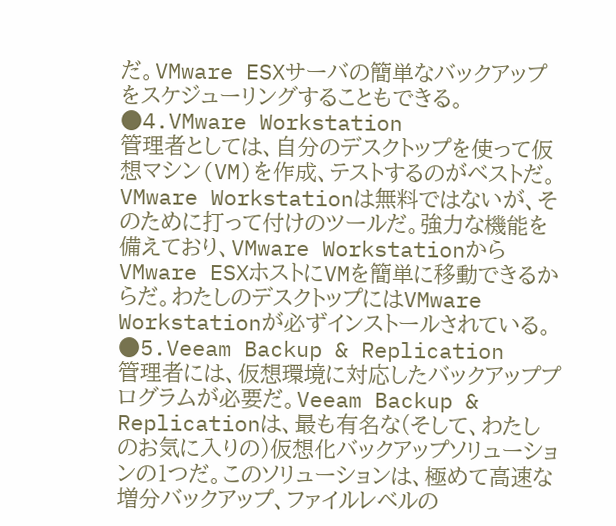だ。VMware ESXサーバの簡単なバックアップをスケジューリングすることもできる。
●4.VMware Workstation
管理者としては、自分のデスクトップを使って仮想マシン(VM)を作成、テストするのがベストだ。VMware Workstationは無料ではないが、そのために打って付けのツールだ。強力な機能を備えており、VMware WorkstationからVMware ESXホストにVMを簡単に移動できるからだ。わたしのデスクトップにはVMware Workstationが必ずインストールされている。
●5.Veeam Backup & Replication
管理者には、仮想環境に対応したバックアッププログラムが必要だ。Veeam Backup & Replicationは、最も有名な(そして、わたしのお気に入りの)仮想化バックアップソリューションの1つだ。このソリューションは、極めて高速な増分バックアップ、ファイルレベルの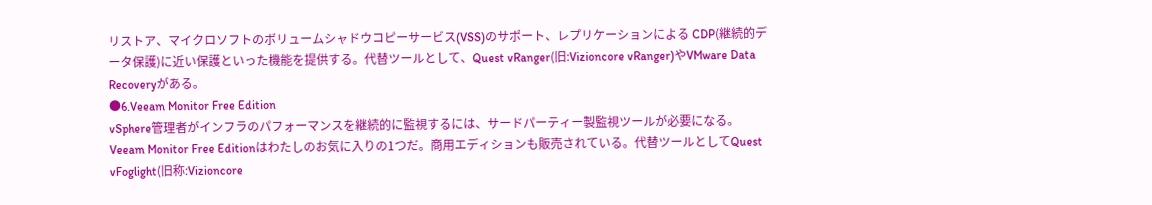リストア、マイクロソフトのボリュームシャドウコピーサービス(VSS)のサポート、レプリケーションによる CDP(継続的データ保護)に近い保護といった機能を提供する。代替ツールとして、Quest vRanger(旧:Vizioncore vRanger)やVMware Data Recoveryがある。
●6.Veeam Monitor Free Edition
vSphere管理者がインフラのパフォーマンスを継続的に監視するには、サードパーティー製監視ツールが必要になる。Veeam Monitor Free Editionはわたしのお気に入りの1つだ。商用エディションも販売されている。代替ツールとしてQuest vFoglight(旧称:Vizioncore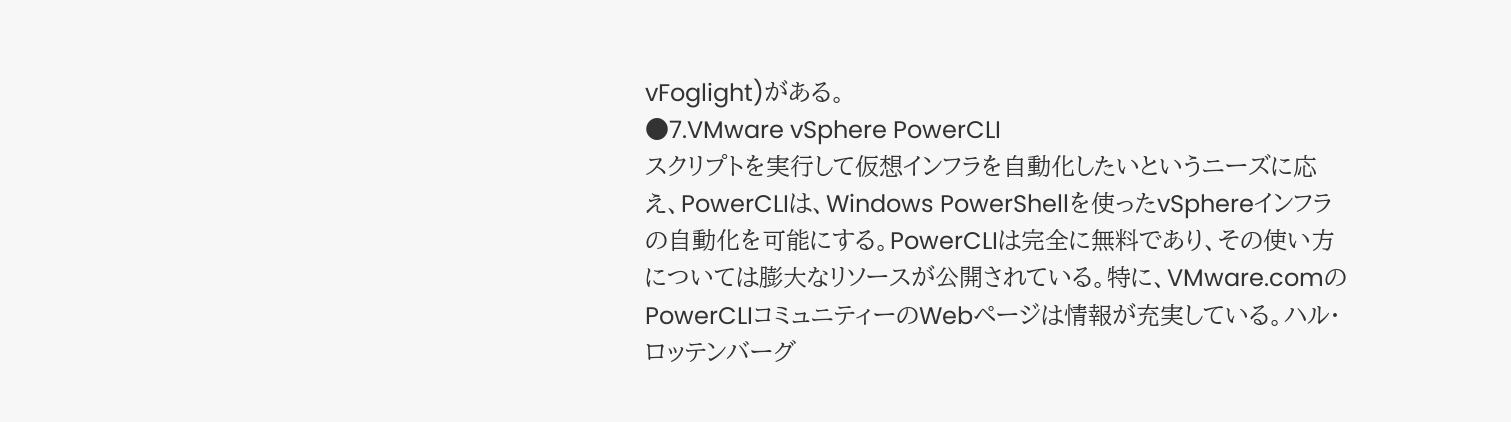vFoglight)がある。
●7.VMware vSphere PowerCLI
スクリプトを実行して仮想インフラを自動化したいというニーズに応え、PowerCLIは、Windows PowerShellを使ったvSphereインフラの自動化を可能にする。PowerCLIは完全に無料であり、その使い方については膨大なリソースが公開されている。特に、VMware.comのPowerCLIコミュニティーのWebページは情報が充実している。ハル・ロッテンバーグ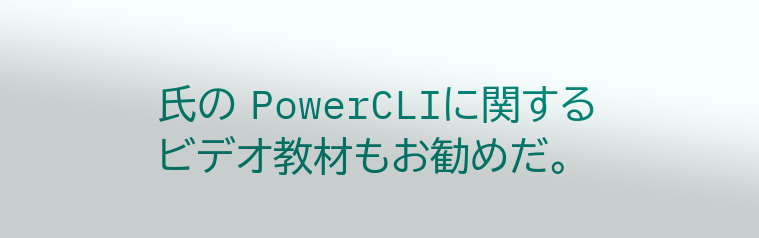氏の PowerCLIに関するビデオ教材もお勧めだ。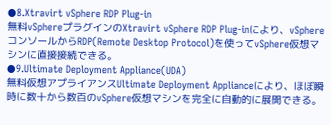●8.Xtravirt vSphere RDP Plug-in
無料vSphereプラグインのXtravirt vSphere RDP Plug-inにより、vSphereコンソールからRDP(Remote Desktop Protocol)を使ってvSphere仮想マシンに直接接続できる。
●9.Ultimate Deployment Appliance(UDA)
無料仮想アプライアンスUltimate Deployment Applianceにより、ほぼ瞬時に数十から数百のvSphere仮想マシンを完全に自動的に展開できる。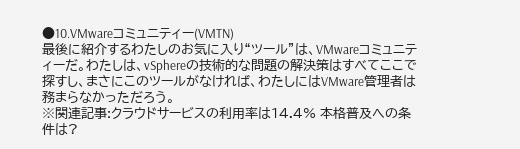●10.VMwareコミュニティー(VMTN)
最後に紹介するわたしのお気に入り“ツール”は、VMwareコミュニティーだ。わたしは、vSphereの技術的な問題の解決策はすべてここで探すし、まさにこのツールがなければ、わたしにはVMware管理者は務まらなかっただろう。
※関連記事:クラウドサービスの利用率は14.4% 本格普及への条件は?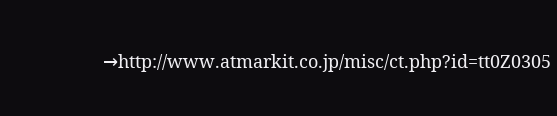→http://www.atmarkit.co.jp/misc/ct.php?id=tt0Z0305